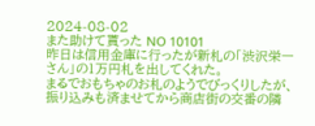2024-08-02
また助けて貰った NО 10101
昨日は信用金庫に行ったが新札の「渋沢栄一さん」の1万円札を出してくれた。
まるでおもちゃのお札のようでびっくりしたが、振り込みも済ませてから商店街の交番の隣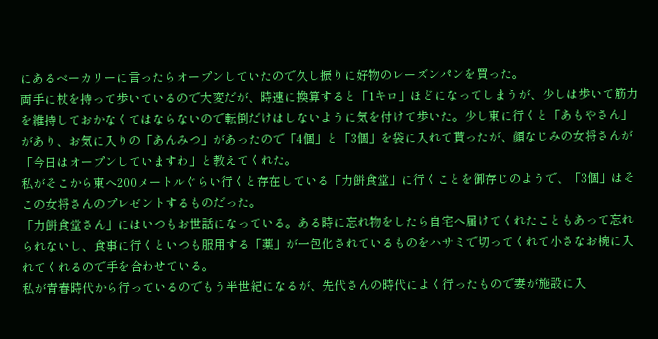にあるベーカリーに言ったらオープンしていたので久し振りに好物のレーズンパンを買った。
両手に杖を持って歩いているので大変だが、時速に換算すると「1キロ」ほどになってしまうが、少しは歩いて筋力を維持しておかなくてはならないので転倒だけはしないように気を付けて歩いた。少し東に行くと「あもやさん」があり、お気に入りの「あんみつ」があったので「4個」と「3個」を袋に入れて貰ったが、顔なじみの女将さんが「今日はオープンしていますわ」と教えてくれた。
私がそこから東へ200メートルぐらい行くと存在している「力餅食堂」に行くことを御存じのようで、「3個」はそこの女将さんのプレゼントするものだった。
「力餅食堂さん」にはいつもお世話になっている。ある時に忘れ物をしたら自宅へ届けてくれたこともあって忘れられないし、食事に行くといつも服用する「薬」が一包化されているものをハサミで切ってくれて小さなお椀に入れてくれるので手を合わせている。
私が青春時代から行っているのでもう半世紀になるが、先代さんの時代によく行ったもので妻が施設に入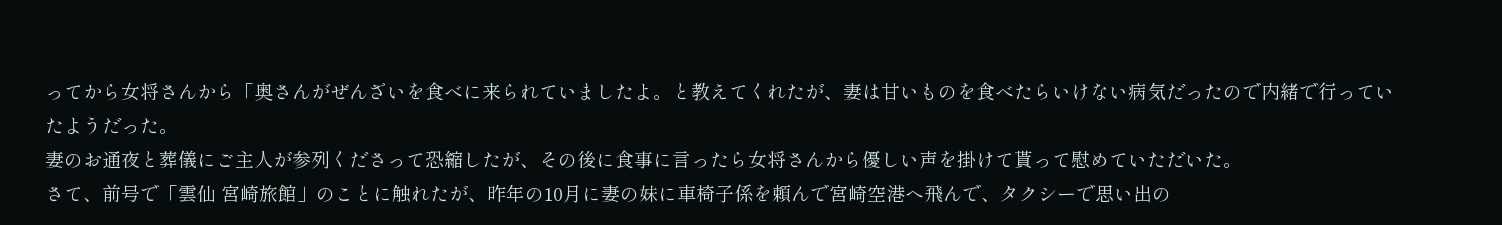ってから女将さんから「奥さんがぜんざいを食べに来られていましたよ。と教えてくれたが、妻は甘いものを食べたらいけない病気だったので内緒で行っていたようだった。
妻のお通夜と葬儀にご主人が参列くださって恐縮したが、その後に食事に言ったら女将さんから優しい声を掛けて貰って慰めていただいた。
さて、前号で「雲仙 宮崎旅館」のことに触れたが、昨年の10月に妻の妹に車椅子係を頼んで宮崎空港へ飛んで、タクシーで思い出の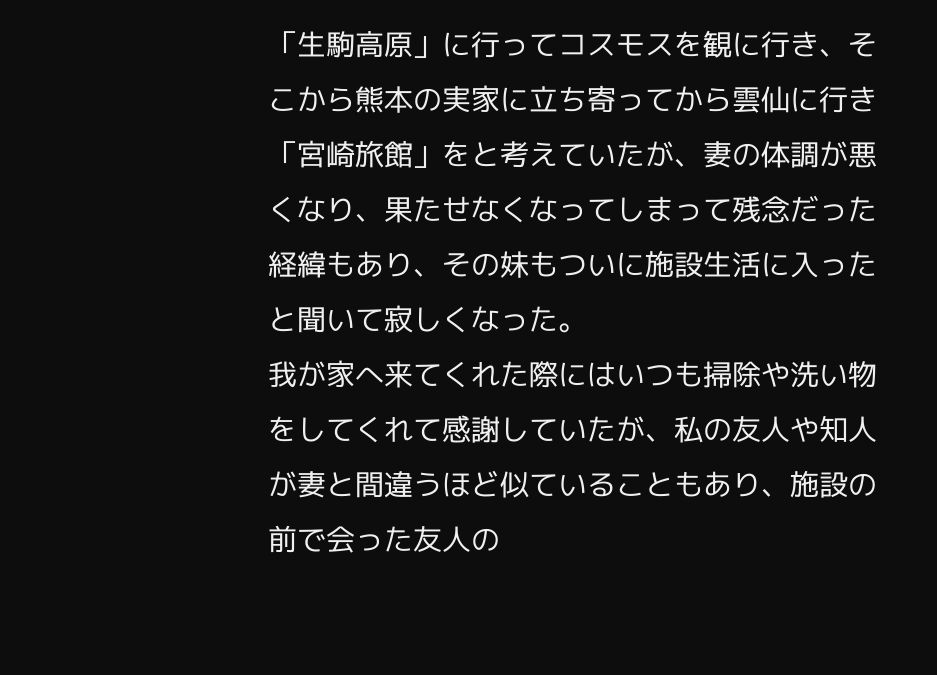「生駒高原」に行ってコスモスを観に行き、そこから熊本の実家に立ち寄ってから雲仙に行き「宮崎旅館」をと考えていたが、妻の体調が悪くなり、果たせなくなってしまって残念だった経緯もあり、その妹もついに施設生活に入ったと聞いて寂しくなった。
我が家へ来てくれた際にはいつも掃除や洗い物をしてくれて感謝していたが、私の友人や知人が妻と間違うほど似ていることもあり、施設の前で会った友人の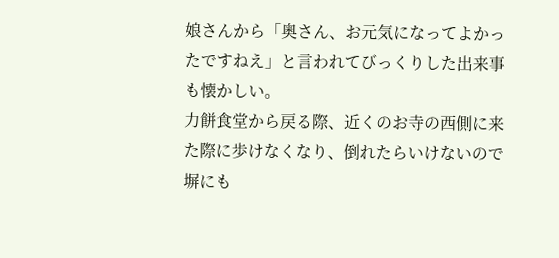娘さんから「奥さん、お元気になってよかったですねえ」と言われてびっくりした出来事も懐かしい。
力餅食堂から戻る際、近くのお寺の西側に来た際に歩けなくなり、倒れたらいけないので塀にも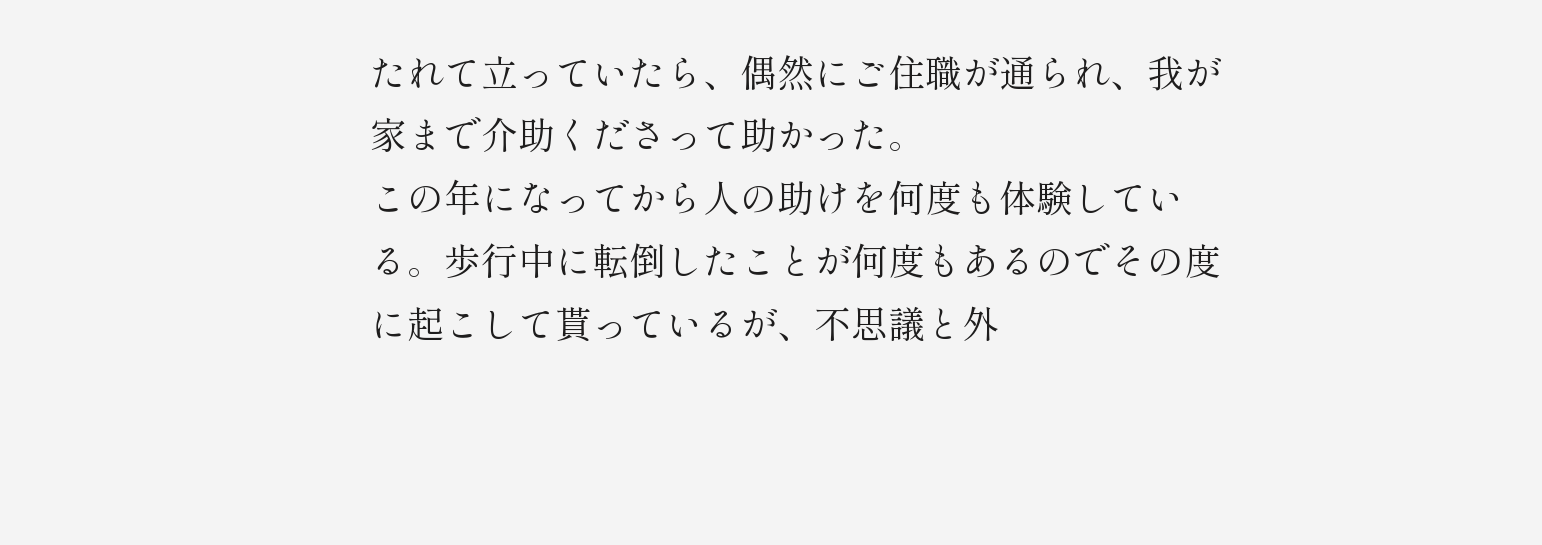たれて立っていたら、偶然にご住職が通られ、我が家まで介助くださって助かった。
この年になってから人の助けを何度も体験している。歩行中に転倒したことが何度もあるのでその度に起こして貰っているが、不思議と外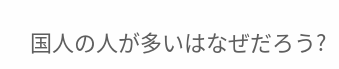国人の人が多いはなぜだろう?